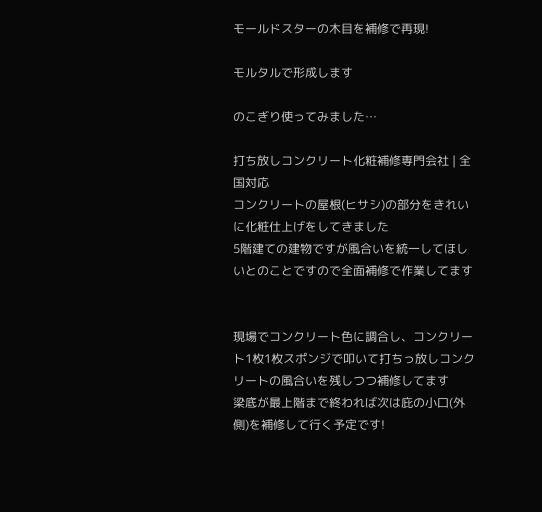モールドスターの木目を補修で再現!

モルタルで形成します

のこぎり使ってみました…

打ち放しコンクリート化粧補修専門会社 | 全国対応
コンクリートの屋根(ヒサシ)の部分をきれいに化粧仕上げをしてきました
5階建ての建物ですが風合いを統一してほしいとのことですので全面補修で作業してます


現場でコンクリート色に調合し、コンクリート1枚1枚スポンジで叩いて打ちっ放しコンクリートの風合いを残しつつ補修してます
梁底が最上階まで終われば次は庇の小口(外側)を補修して行く予定です!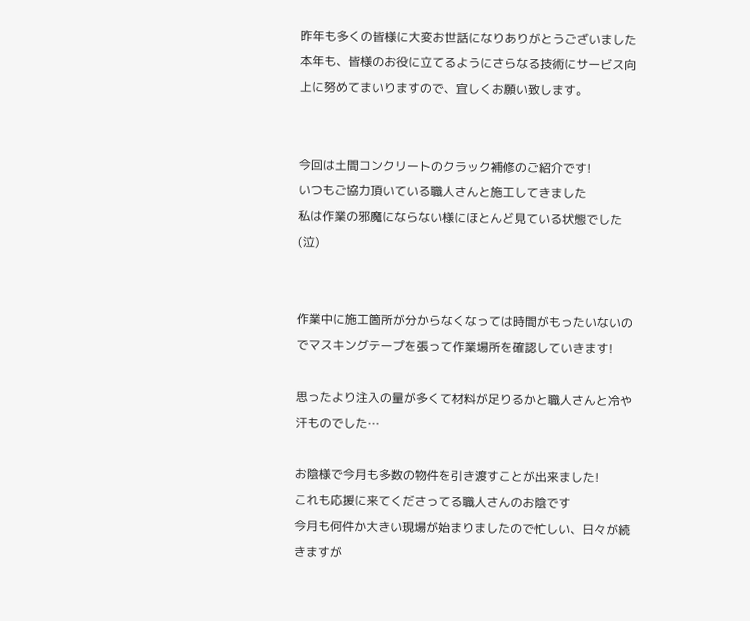昨年も多くの皆様に大変お世話になりありがとうございました
本年も、皆様のお役に立てるようにさらなる技術にサービス向上に努めてまいりますので、宜しくお願い致します。


今回は土間コンクリートのクラック補修のご紹介です!
いつもご協力頂いている職人さんと施工してきました
私は作業の邪魔にならない様にほとんど見ている状態でした(泣)


作業中に施工箇所が分からなくなっては時間がもったいないのでマスキングテープを張って作業場所を確認していきます!

思ったより注入の量が多くて材料が足りるかと職人さんと冷や汗ものでした…

お陰様で今月も多数の物件を引き渡すことが出来ました!
これも応援に来てくださってる職人さんのお陰です
今月も何件か大きい現場が始まりましたので忙しい、日々が続きますが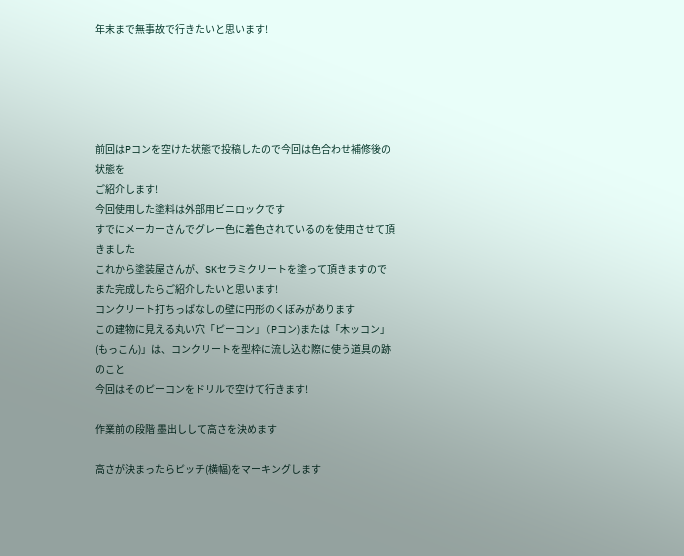年末まで無事故で行きたいと思います!





前回はPコンを空けた状態で投稿したので今回は色合わせ補修後の状態を
ご紹介します!
今回使用した塗料は外部用ビニロックです
すでにメーカーさんでグレー色に着色されているのを使用させて頂きました
これから塗装屋さんが、SKセラミクリートを塗って頂きますのでまた完成したらご紹介したいと思います!
コンクリート打ちっぱなしの壁に円形のくぼみがあります
この建物に見える丸い穴「ピーコン」(Pコン)または「木ッコン」(もっこん)」は、コンクリートを型枠に流し込む際に使う道具の跡のこと
今回はそのピーコンをドリルで空けて行きます!

作業前の段階 墨出しして高さを決めます

高さが決まったらピッチ(横幅)をマーキングします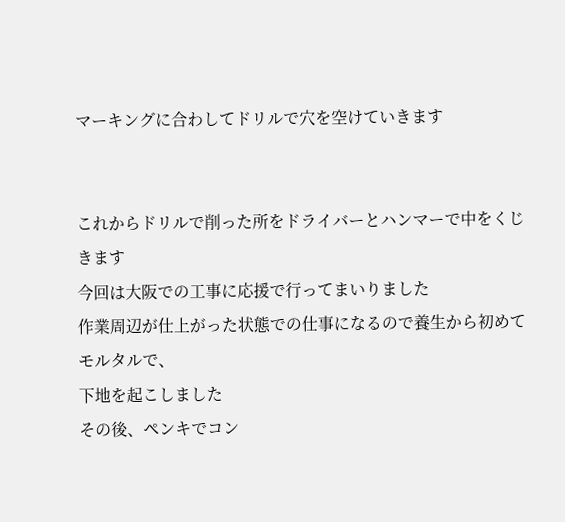マーキングに合わしてドリルで穴を空けていきます


これからドリルで削った所をドライバーとハンマーで中をくじきます
今回は大阪での工事に応援で行ってまいりました
作業周辺が仕上がった状態での仕事になるので養生から初めてモルタルで、
下地を起こしました
その後、ペンキでコン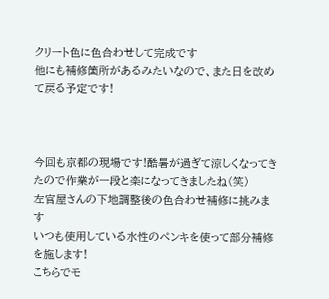クリート色に色合わせして完成です
他にも補修箇所があるみたいなので、また日を改めて戻る予定です!



今回も京都の現場です!酷暑が過ぎて涼しくなってきたので作業が一段と楽になってきましたね(笑)
左官屋さんの下地調整後の色合わせ補修に挑みます
いつも使用している水性のペンキを使って部分補修を施します!
こちらでモ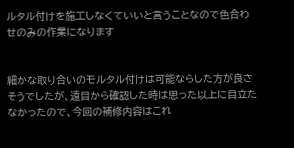ルタル付けを施工しなくていいと言うことなので色合わせのみの作業になります


細かな取り合いのモルタル付けは可能ならした方が良さそうでしたが、遠目から確認した時は思った以上に目立たなかったので、今回の補修内容はこれ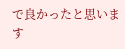で良かったと思います